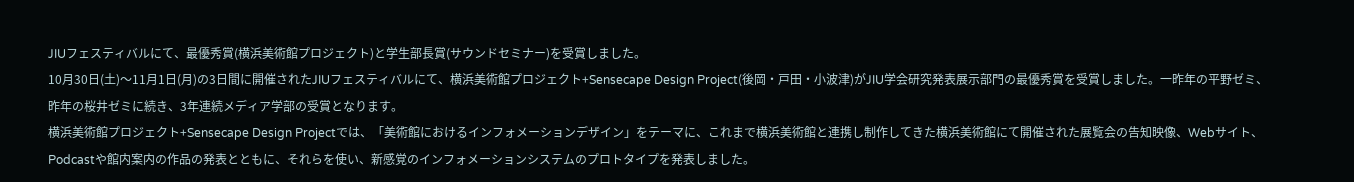JIUフェスティバルにて、最優秀賞(横浜美術館プロジェクト)と学生部長賞(サウンドセミナー)を受賞しました。
10月30日(土)〜11月1日(月)の3日間に開催されたJIUフェスティバルにて、横浜美術館プロジェクト+Sensecape Design Project(後岡・戸田・小波津)がJIU学会研究発表展示部門の最優秀賞を受賞しました。一昨年の平野ゼミ、昨年の桜井ゼミに続き、3年連続メディア学部の受賞となります。
横浜美術館プロジェクト+Sensecape Design Projectでは、「美術館におけるインフォメーションデザイン」をテーマに、これまで横浜美術館と連携し制作してきた横浜美術館にて開催された展覧会の告知映像、Webサイト、Podcastや館内案内の作品の発表とともに、それらを使い、新感覚のインフォメーションシステムのプロトタイプを発表しました。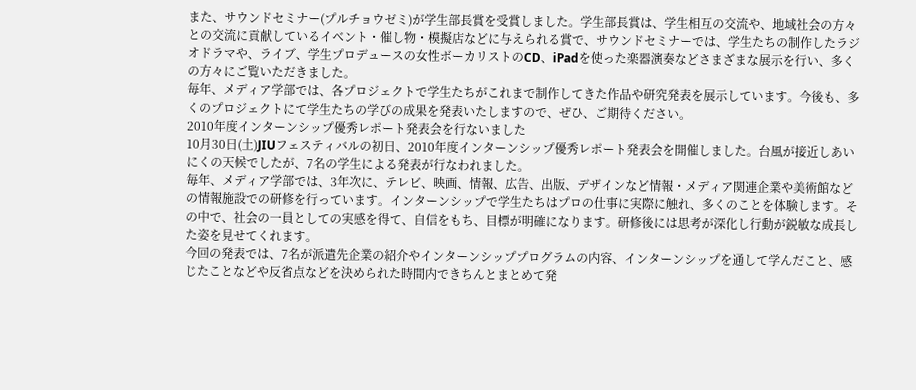また、サウンドセミナー(プルチョウゼミ)が学生部長賞を受賞しました。学生部長賞は、学生相互の交流や、地域社会の方々との交流に貢献しているイベント・催し物・模擬店などに与えられる賞で、サウンドセミナーでは、学生たちの制作したラジオドラマや、ライブ、学生プロデュースの女性ボーカリストのCD、iPadを使った楽器演奏などさまざまな展示を行い、多くの方々にご覧いただきました。
毎年、メディア学部では、各プロジェクトで学生たちがこれまで制作してきた作品や研究発表を展示しています。今後も、多くのプロジェクトにて学生たちの学びの成果を発表いたしますので、ぜひ、ご期待ください。
2010年度インターンシップ優秀レポート発表会を行ないました
10月30日(土)JIUフェスティバルの初日、2010年度インターンシップ優秀レポート発表会を開催しました。台風が接近しあいにくの天候でしたが、7名の学生による発表が行なわれました。
毎年、メディア学部では、3年次に、テレビ、映画、情報、広告、出版、デザインなど情報・メディア関連企業や美術館などの情報施設での研修を行っています。インターンシップで学生たちはプロの仕事に実際に触れ、多くのことを体験します。その中で、社会の一員としての実感を得て、自信をもち、目標が明確になります。研修後には思考が深化し行動が鋭敏な成長した姿を見せてくれます。
今回の発表では、7名が派遣先企業の紹介やインターンシッププログラムの内容、インターンシップを通して学んだこと、感じたことなどや反省点などを決められた時間内できちんとまとめて発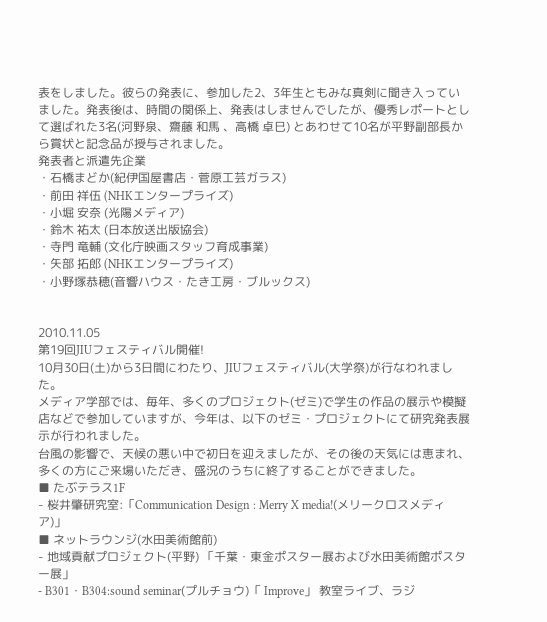表をしました。彼らの発表に、参加した2、3年生ともみな真剣に聞き入っていました。発表後は、時間の関係上、発表はしませんでしたが、優秀レポートとして選ばれた3名(河野泉、齋藤 和馬 、高橋 卓巳) とあわせて10名が平野副部長から賞状と記念品が授与されました。
発表者と派遣先企業
・石橋まどか(紀伊国屋書店・菅原工芸ガラス)
・前田 祥伍 (NHKエンタープライズ)
・小堀 安奈 (光陽メディア)
・鈴木 祐太 (日本放送出版協会)
・寺門 竜輔 (文化庁映画スタッフ育成事業)
・矢部 拓郎 (NHKエンタープライズ)
・小野塚恭穂(音響ハウス・たき工房・ブルックス)


2010.11.05
第19回JIUフェスティバル開催!
10月30日(土)から3日間にわたり、JIUフェスティバル(大学祭)が行なわれました。
メディア学部では、毎年、多くのプロジェクト(ゼミ)で学生の作品の展示や模擬店などで参加していますが、今年は、以下のゼミ・プロジェクトにて研究発表展示が行われました。
台風の影響で、天候の悪い中で初日を迎えましたが、その後の天気には恵まれ、多くの方にご来場いただき、盛況のうちに終了することができました。
■ たぶテラス1F
- 桜井肇研究室:「Communication Design : Merry X media!(メリークロスメディア)」
■ ネットラウンジ(水田美術館前)
- 地域貢献プロジェクト(平野) 「千葉・東金ポスター展および水田美術館ポスター展」
- B301・B304:sound seminar(プルチョウ)「 Improve」 教室ライブ、ラジ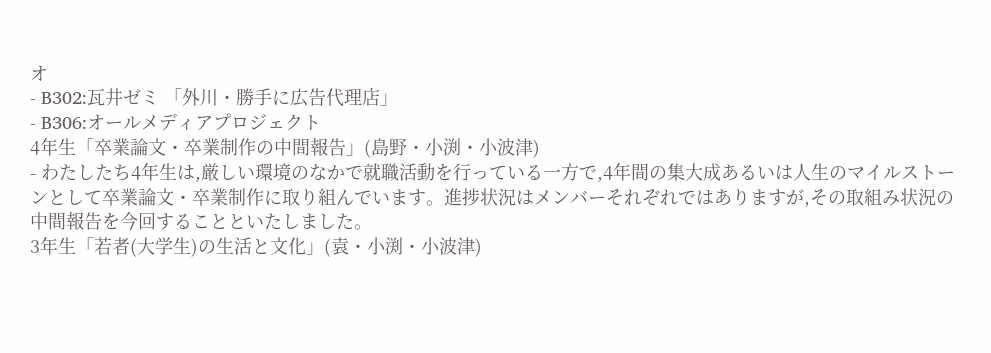オ
- B302:瓦井ゼミ 「外川・勝手に広告代理店」
- B306:オールメディアプロジェクト
4年生「卒業論文・卒業制作の中間報告」(島野・小渕・小波津)
- わたしたち4年生は,厳しい環境のなかで就職活動を行っている一方で,4年間の集大成あるいは人生のマイルストーンとして卒業論文・卒業制作に取り組んでいます。進捗状況はメンバーそれぞれではありますが,その取組み状況の中間報告を今回することといたしました。
3年生「若者(大学生)の生活と文化」(袁・小渕・小波津)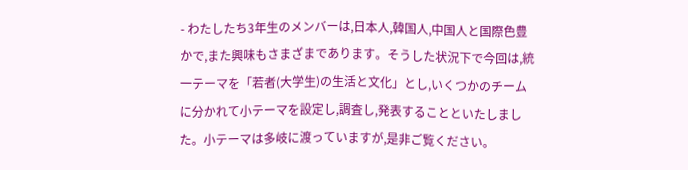- わたしたち3年生のメンバーは,日本人,韓国人,中国人と国際色豊かで,また興味もさまざまであります。そうした状況下で今回は,統一テーマを「若者(大学生)の生活と文化」とし,いくつかのチームに分かれて小テーマを設定し,調査し,発表することといたしました。小テーマは多岐に渡っていますが,是非ご覧ください。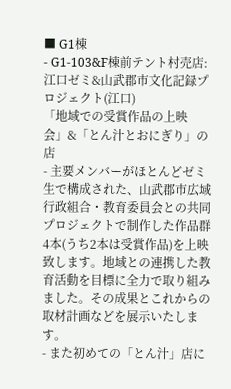■ G1棟
- G1-103&F棟前テント村売店:江口ゼミ&山武郡市文化記録プロジェクト(江口)
「地域での受賞作品の上映会」&「とん汁とおにぎり」の店
- 主要メンバーがほとんどゼミ生で構成された、山武郡市広域行政組合・教育委員会との共同プロジェクトで制作した作品群4本(うち2本は受賞作品)を上映致します。地域との連携した教育活動を目標に全力で取り組みました。その成果とこれからの取材計画などを展示いたします。
- また初めての「とん汁」店に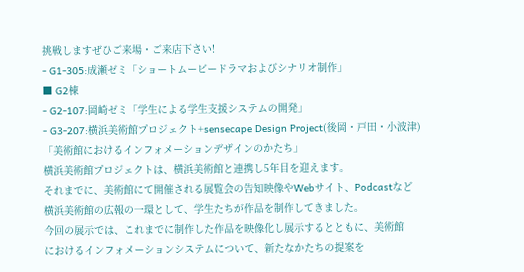挑戦しますぜひご来場・ご来店下さい!
- G1-305:成瀬ゼミ「ショートムービードラマおよびシナリオ制作」
■ G2棟
- G2-107:岡崎ゼミ「学生による学生支援システムの開発」
- G3-207:横浜美術館プロジェクト+sensecape Design Project(後岡・戸田・小波津)
「美術館におけるインフォメーションデザインのかたち」
横浜美術館プロジェクトは、横浜美術館と連携し5年目を迎えます。
それまでに、美術館にて開催される展覧会の告知映像やWebサイト、Podcastなど
横浜美術館の広報の一環として、学生たちが作品を制作してきました。
今回の展示では、これまでに制作した作品を映像化し展示するとともに、美術館
におけるインフォメーションシステムについて、新たなかたちの提案を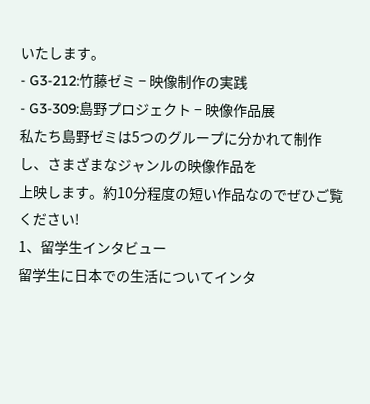いたします。
- G3-212:竹藤ゼミ − 映像制作の実践
- G3-309:島野プロジェクト − 映像作品展
私たち島野ゼミは5つのグループに分かれて制作し、さまざまなジャンルの映像作品を
上映します。約10分程度の短い作品なのでぜひご覧ください!
1、留学生インタビュー
留学生に日本での生活についてインタ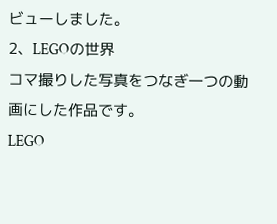ビューしました。
2、LEGOの世界
コマ撮りした写真をつなぎ一つの動画にした作品です。
LEGO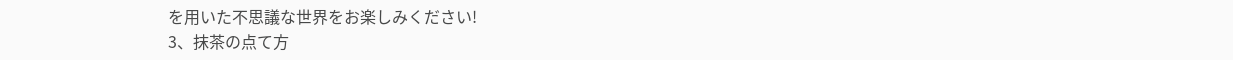を用いた不思議な世界をお楽しみください!
3、抹茶の点て方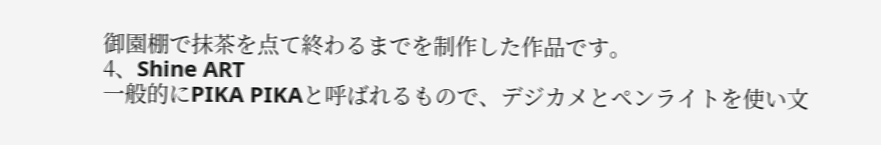御園棚で抹茶を点て終わるまでを制作した作品です。
4、Shine ART
一般的にPIKA PIKAと呼ばれるもので、デジカメとペンライトを使い文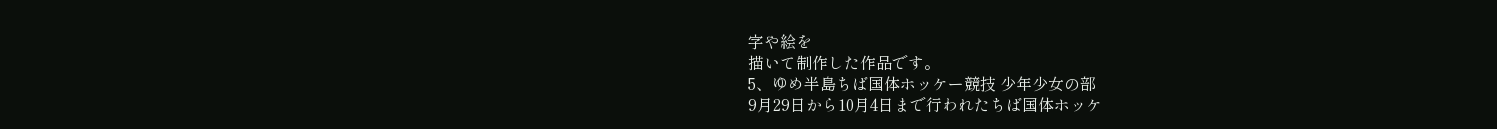字や絵を
描いて制作した作品です。
5、ゆめ半島ちば国体ホッケー競技 少年少女の部
9月29日から10月4日まで行われたちば国体ホッケ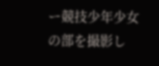ー競技少年少女の部を撮影し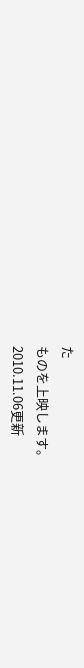た
ものを上映します。
2010.11.06更新